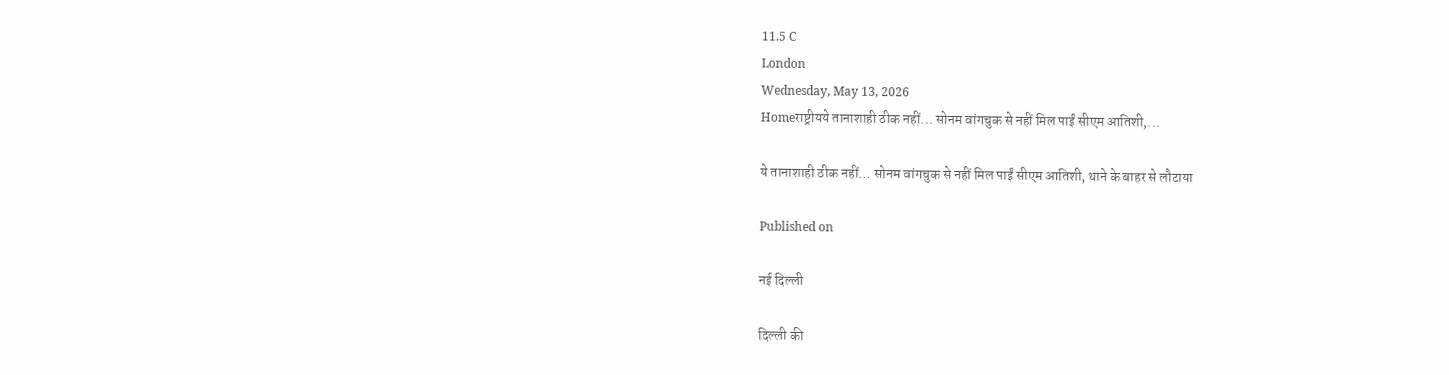11.5 C
London
Wednesday, May 13, 2026
Homeराष्ट्रीयये तानाशाही ठीक नहीं... सोनम वांगचुक से नहीं मिल पाईं सीएम आतिशी,...

ये तानाशाही ठीक नहीं… सोनम वांगचुक से नहीं मिल पाईं सीएम आतिशी, थाने के बाहर से लौटाया

Published on

नई दिल्ली

दिल्ली की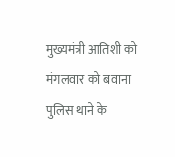मुख्यमंत्री आतिशी को मंगलवार को बवाना पुलिस थाने के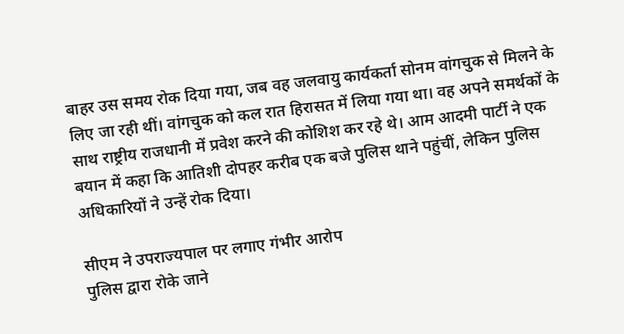बाहर उस समय रोक दिया गया, जब वह जलवायु कार्यकर्ता सोनम वांगचुक से मिलने के लिए जा रही थीं। वांगचुक को कल रात हिरासत में लिया गया था। वह अपने समर्थकों के साथ राष्ट्रीय राजधानी में प्रवेश करने की कोशिश कर रहे थे। आम आदमी पार्टी ने एक बयान में कहा कि आतिशी दोपहर करीब एक बजे पुलिस थाने पहुंचीं, लेकिन पुलिस अधिकारियों ने उन्हें रोक दिया।

सीएम ने उपराज्यपाल पर लगाए गंभीर आरोप
पुलिस द्वारा रोके जाने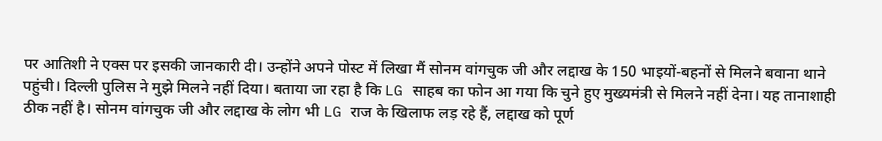पर आतिशी ने एक्स पर इसकी जानकारी दी। उन्होंने अपने पोस्ट में लिखा मैं सोनम वांगचुक जी और लद्दाख के 150 भाइयों-बहनों से मिलने बवाना थाने पहुंची। दिल्ली पुलिस ने मुझे मिलने नहीं दिया। बताया जा रहा है कि LG साहब का फोन आ गया कि चुने हुए मुख्यमंत्री से मिलने नहीं देना। यह तानाशाही ठीक नहीं है। सोनम वांगचुक जी और लद्दाख के लोग भी LG राज के खिलाफ लड़ रहे हैं, लद्दाख को पूर्ण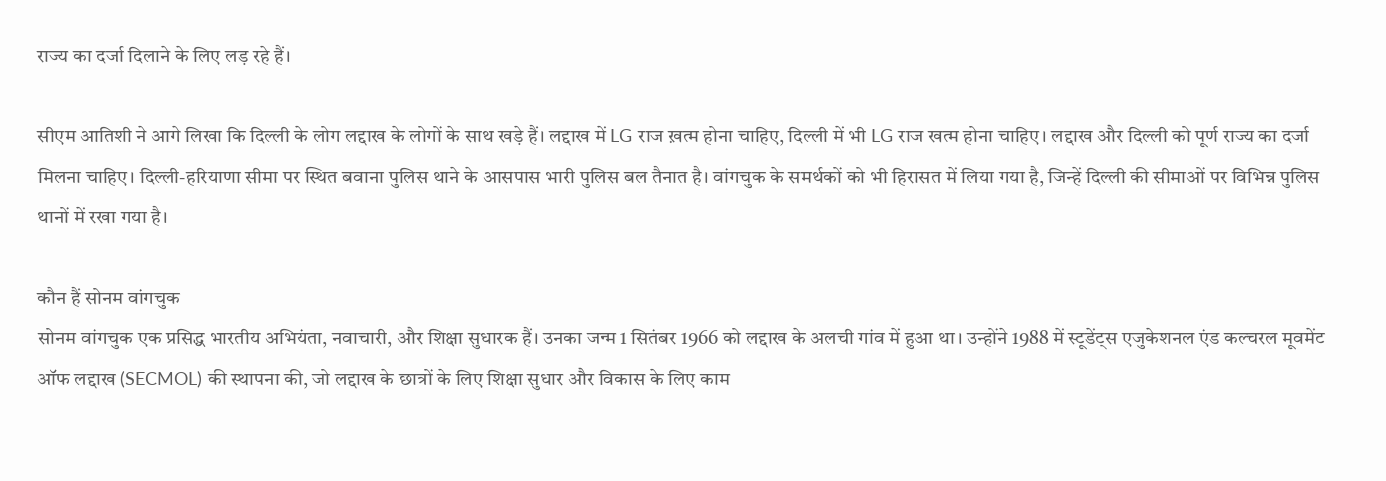राज्य का दर्जा दिलाने के लिए लड़ रहे हैं।

सीएम आतिशी ने आगे लिखा कि दिल्ली के लोग लद्दाख के लोगों के साथ खड़े हैं। लद्दाख में LG राज ख़त्म होना चाहिए, दिल्ली में भी LG राज खत्म होना चाहिए। लद्दाख और दिल्ली को पूर्ण राज्य का दर्जा मिलना चाहिए। दिल्ली-हरियाणा सीमा पर स्थित बवाना पुलिस थाने के आसपास भारी पुलिस बल तैनात है। वांगचुक के समर्थकों को भी हिरासत में लिया गया है, जिन्हें दिल्ली की सीमाओं पर विभिन्न पुलिस थानों में रखा गया है।

कौन हैं सोनम वांगचुक
सोनम वांगचुक एक प्रसिद्ध भारतीय अभियंता, नवाचारी, और शिक्षा सुधारक हैं। उनका जन्म 1 सितंबर 1966 को लद्दाख के अलची गांव में हुआ था। उन्होंने 1988 में स्टूडेंट्स एजुकेशनल एंड कल्चरल मूवमेंट ऑफ लद्दाख (SECMOL) की स्थापना की, जो लद्दाख के छात्रों के लिए शिक्षा सुधार और विकास के लिए काम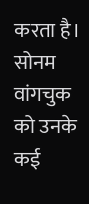करता है। सोनम वांगचुक को उनके कई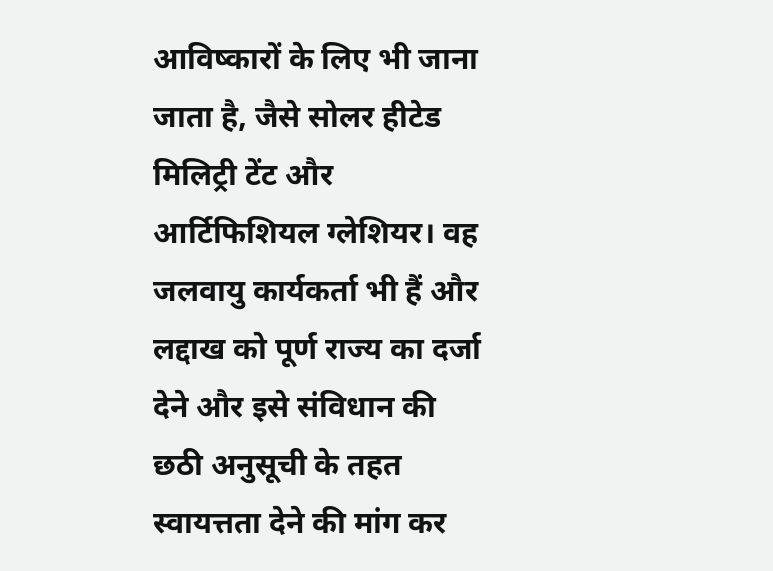आविष्कारों के लिए भी जाना जाता है, जैसे सोलर हीटेड मिलिट्री टेंट और आर्टिफिशियल ग्लेशियर। वह जलवायु कार्यकर्ता भी हैं और लद्दाख को पूर्ण राज्य का दर्जा देने और इसे संविधान की छठी अनुसूची के तहत स्वायत्तता देने की मांग कर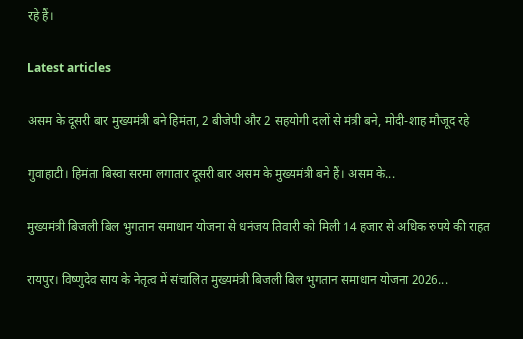रहे हैं।

Latest articles

असम के दूसरी बार मुख्यमंत्री बने हिमंता, 2 बीजेपी और 2 सहयोगी दलों से मंत्री बने, मोदी-शाह मौजूद रहे

गुवाहाटी। हिमंता बिस्वा सरमा लगातार दूसरी बार असम के मुख्यमंत्री बने हैं। असम के...

मुख्यमंत्री बिजली बिल भुगतान समाधान योजना से धनंजय तिवारी को मिली 14 हजार से अधिक रुपये की राहत

रायपुर। विष्णुदेव साय के नेतृत्व में संचालित मुख्यमंत्री बिजली बिल भुगतान समाधान योजना 2026...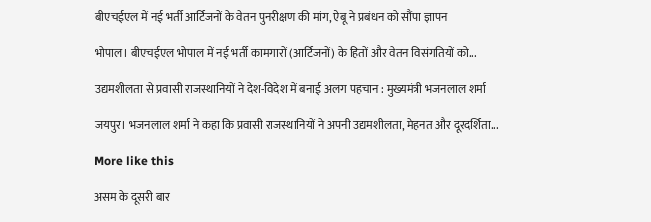बीएचईएल में नई भर्ती आर्टिजनों के वेतन पुनरीक्षण की मांग, ऐबू ने प्रबंधन को सौंपा ज्ञापन

भोपाल। बीएचईएल भोपाल में नई भर्ती कामगारों (आर्टिजनों) के हितों और वेतन विसंगतियों को...

उद्यमशीलता से प्रवासी राजस्थानियों ने देश-विदेश में बनाई अलग पहचान : मुख्यमंत्री भजनलाल शर्मा

जयपुर। भजनलाल शर्मा ने कहा कि प्रवासी राजस्थानियों ने अपनी उद्यमशीलता, मेहनत और दूरदर्शिता...

More like this

असम के दूसरी बार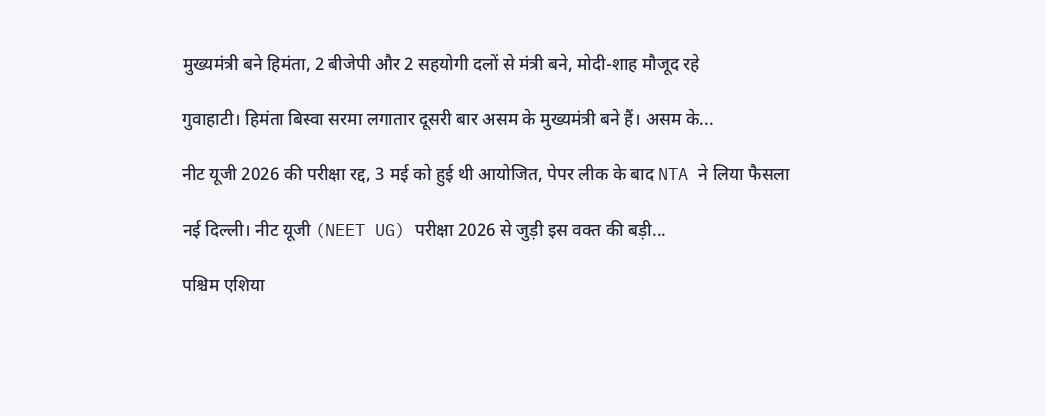मुख्यमंत्री बने हिमंता, 2 बीजेपी और 2 सहयोगी दलों से मंत्री बने, मोदी-शाह मौजूद रहे

गुवाहाटी। हिमंता बिस्वा सरमा लगातार दूसरी बार असम के मुख्यमंत्री बने हैं। असम के...

नीट यूजी 2026 की परीक्षा रद्द, 3 मई को हुई थी आयोजित, पेपर लीक के बाद NTA ने लिया फैसला

नई दिल्ली। नीट यूजी (NEET UG) परीक्षा 2026 से जुड़ी इस वक्त की बड़ी...

पश्चिम एशिया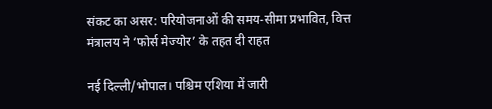संकट का असर: परियोजनाओं की समय-सीमा प्रभावित, वित्त मंत्रालय ने ‘फोर्स मेज्योर’ के तहत दी राहत

नई दिल्ली/भोपाल। पश्चिम एशिया में जारी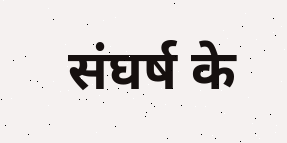संघर्ष के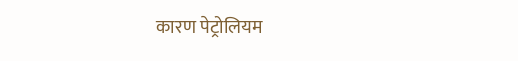कारण पेट्रोलियम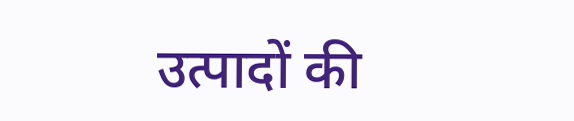उत्पादों की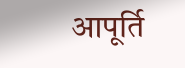आपूर्ति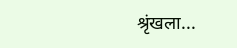श्रृंखला...